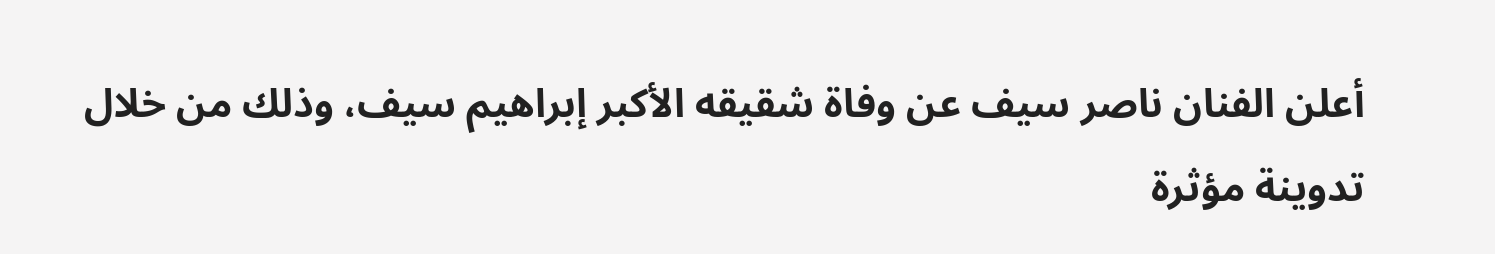أعلن الفنان ناصر سيف عن وفاة شقيقه الأكبر إبراهيم سيف، وذلك من خلال تدوينة مؤثرة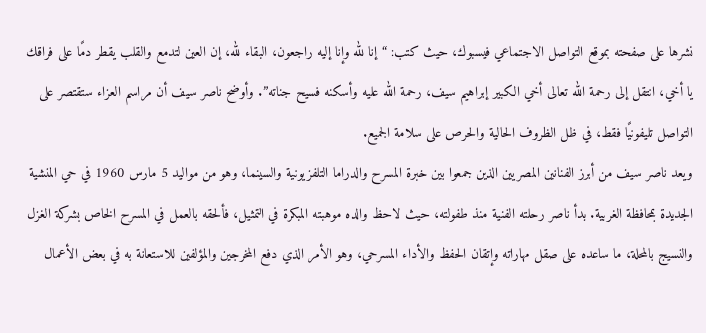نشرها على صفحته بموقع التواصل الاجتماعي فيسبوك، حيث كتب: “إنا لله وإنا إليه راجعون، البقاء لله، إن العين لتدمع والقلب يقطر دمًا على فراقك يا أخي، انتقل إلى رحمة الله تعالى أخي الكبير إبراهيم سيف، رحمة الله عليه وأسكنه فسيح جناته”. وأوضح ناصر سيف أن مراسم العزاء ستقتصر على التواصل تليفونيًا فقط، في ظل الظروف الحالية والحرص على سلامة الجميع.
ويعد ناصر سيف من أبرز الفنانين المصريين الذين جمعوا بين خبرة المسرح والدراما التلفزيونية والسينما، وهو من مواليد 5 مارس 1960 في حي المنشية الجديدة بمحافظة الغربية. بدأ ناصر رحلته الفنية منذ طفولته، حيث لاحظ والده موهبته المبكرة في التمثيل، فألحقه بالعمل في المسرح الخاص بشركة الغزل والنسيج بالمحلة، ما ساعده على صقل مهاراته وإتقان الحفظ والأداء المسرحي، وهو الأمر الذي دفع المخرجين والمؤلفين للاستعانة به في بعض الأعمال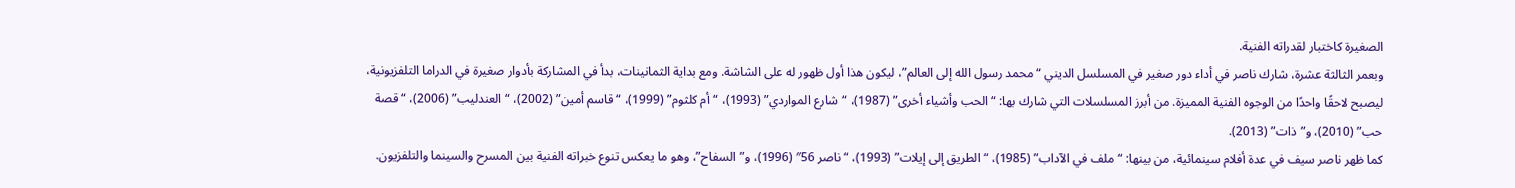الصغيرة كاختبار لقدراته الفنية.
وبعمر الثالثة عشرة، شارك ناصر في أداء دور صغير في المسلسل الديني “محمد رسول الله إلى العالم”، ليكون هذا أول ظهور له على الشاشة. ومع بداية الثمانينات، بدأ في المشاركة بأدوار صغيرة في الدراما التلفزيونية، ليصبح لاحقًا واحدًا من الوجوه الفنية المميزة. من أبرز المسلسلات التي شارك بها: “الحب وأشياء أخرى” (1987)، “شارع المواردي” (1993)، “أم كلثوم” (1999)، “قاسم أمين” (2002)، “العندليب” (2006)، “قصة حب” (2010)، و”ذات” (2013).
كما ظهر ناصر سيف في عدة أفلام سينمائية، من بينها: “ملف في الآداب” (1985)، “الطريق إلى إيلات” (1993)، “ناصر 56″ (1996)، و”السفاح”، وهو ما يعكس تنوع خبراته الفنية بين المسرح والسينما والتلفزيون.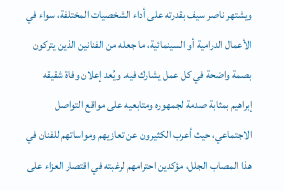ويشتهر ناصر سيف بقدرته على أداء الشخصيات المختلفة، سواء في الأعمال الدرامية أو السينمائية، ما جعله من الفنانين الذين يتركون بصمة واضحة في كل عمل يشارك فيه. ويُعد إعلان وفاة شقيقه إبراهيم بمثابة صدمة لجمهوره ومتابعيه على مواقع التواصل الاجتماعي، حيث أعرب الكثيرون عن تعازيهم ومواساتهم للفنان في هذا المصاب الجلل، مؤكدين احترامهم لرغبته في اقتصار العزاء على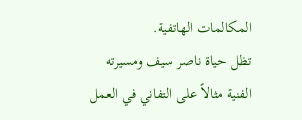المكالمات الهاتفية.
تظل حياة ناصر سيف ومسيرته الفنية مثالاً على التفاني في العمل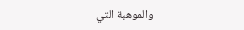والموهبة التي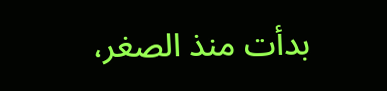بدأت منذ الصغر،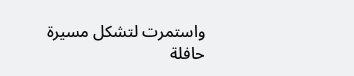واستمرت لتشكل مسيرة حافلة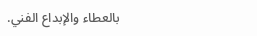بالعطاء والإبداع الفني.